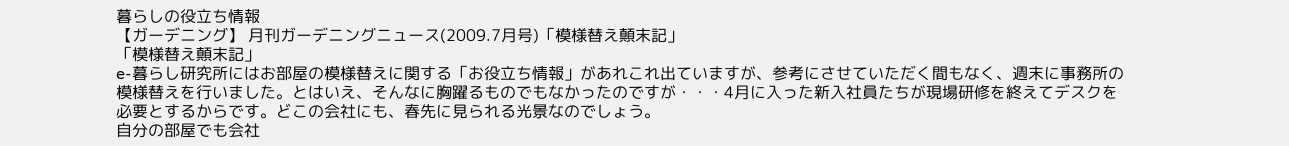暮らしの役立ち情報
【ガーデニング】 月刊ガーデニングニュース(2009.7月号)「模様替え顛末記」
「模様替え顛末記」
e-暮らし研究所にはお部屋の模様替えに関する「お役立ち情報」があれこれ出ていますが、参考にさせていただく間もなく、週末に事務所の模様替えを行いました。とはいえ、そんなに胸躍るものでもなかったのですが・・・4月に入った新入社員たちが現場研修を終えてデスクを必要とするからです。どこの会社にも、春先に見られる光景なのでしょう。
自分の部屋でも会社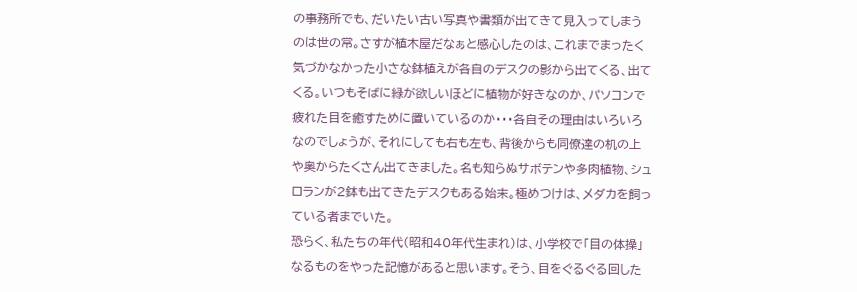の事務所でも、だいたい古い写真や書類が出てきて見入ってしまうのは世の常。さすが植木屋だなぁと感心したのは、これまでまったく気づかなかった小さな鉢植えが各自のデスクの影から出てくる、出てくる。いつもそばに緑が欲しいほどに植物が好きなのか、パソコンで疲れた目を癒すために置いているのか・・・各自その理由はいろいろなのでしょうが、それにしても右も左も、背後からも同僚達の机の上や奥からたくさん出てきました。名も知らぬサボテンや多肉植物、シュロランが2鉢も出てきたデスクもある始末。極めつけは、メダカを飼っている者までいた。
恐らく、私たちの年代(昭和40年代生まれ)は、小学校で「目の体操」なるものをやった記憶があると思います。そう、目をぐるぐる回した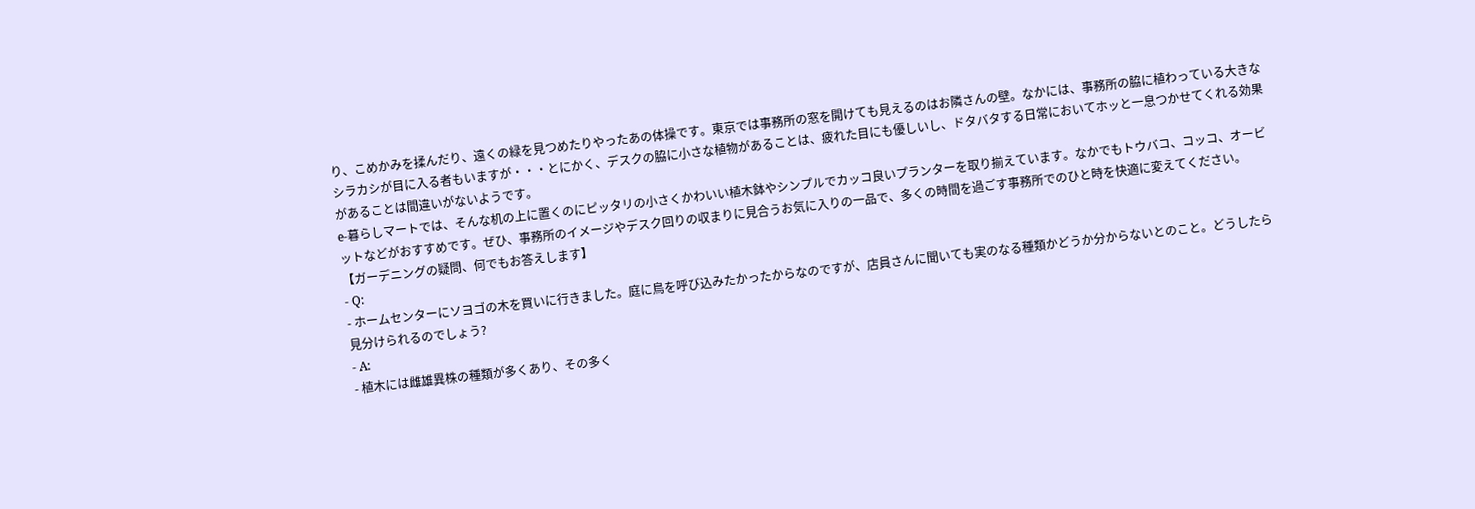り、こめかみを揉んだり、遠くの緑を見つめたりやったあの体操です。東京では事務所の窓を開けても見えるのはお隣さんの壁。なかには、事務所の脇に植わっている大きなシラカシが目に入る者もいますが・・・とにかく、デスクの脇に小さな植物があることは、疲れた目にも優しいし、ドタバタする日常においてホッと一息つかせてくれる効果があることは間違いがないようです。
e-暮らしマートでは、そんな机の上に置くのにピッタリの小さくかわいい植木鉢やシンプルでカッコ良いプランターを取り揃えています。なかでもトウバコ、コッコ、オービットなどがおすすめです。ぜひ、事務所のイメージやデスク回りの収まりに見合うお気に入りの一品で、多くの時間を過ごす事務所でのひと時を快適に変えてください。
【ガーデニングの疑問、何でもお答えします】
- Q:
- ホームセンターにソヨゴの木を買いに行きました。庭に鳥を呼び込みたかったからなのですが、店員さんに聞いても実のなる種類かどうか分からないとのこと。どうしたら見分けられるのでしょう?
- A:
- 植木には雌雄異株の種類が多くあり、その多く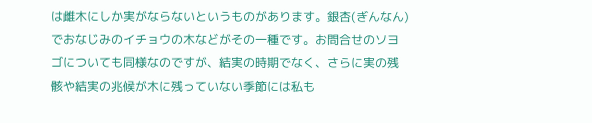は雌木にしか実がならないというものがあります。銀杏(ぎんなん)でおなじみのイチョウの木などがその一種です。お問合せのソヨゴについても同様なのですが、結実の時期でなく、さらに実の残骸や結実の兆候が木に残っていない季節には私も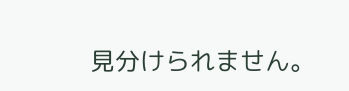見分けられません。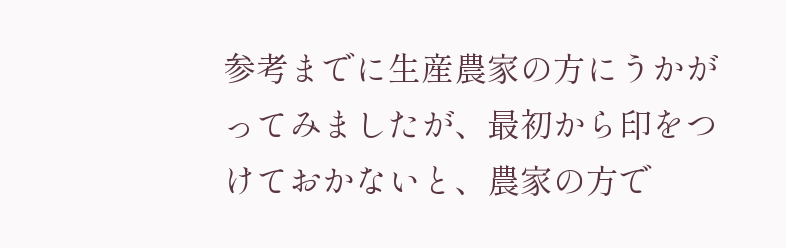参考までに生産農家の方にうかがってみましたが、最初から印をつけておかないと、農家の方で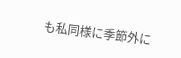も私同様に季節外に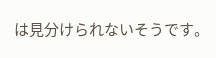は見分けられないそうです。